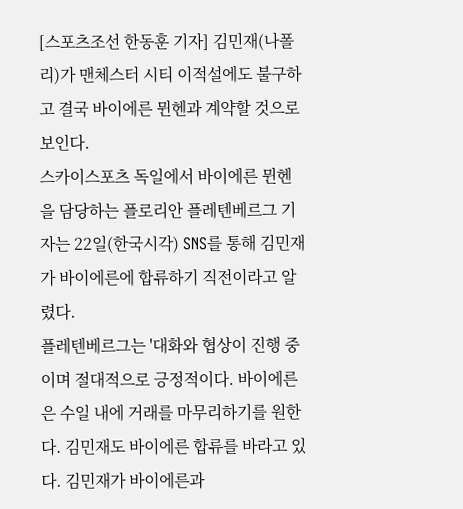[스포츠조선 한동훈 기자] 김민재(나폴리)가 맨체스터 시티 이적설에도 불구하고 결국 바이에른 뮌헨과 계약할 것으로 보인다.
스카이스포츠 독일에서 바이에른 뮌헨을 담당하는 플로리안 플레텐베르그 기자는 22일(한국시각) SNS를 통해 김민재가 바이에른에 합류하기 직전이라고 알렸다.
플레텐베르그는 '대화와 협상이 진행 중이며 절대적으로 긍정적이다. 바이에른은 수일 내에 거래를 마무리하기를 원한다. 김민재도 바이에른 합류를 바라고 있다. 김민재가 바이에른과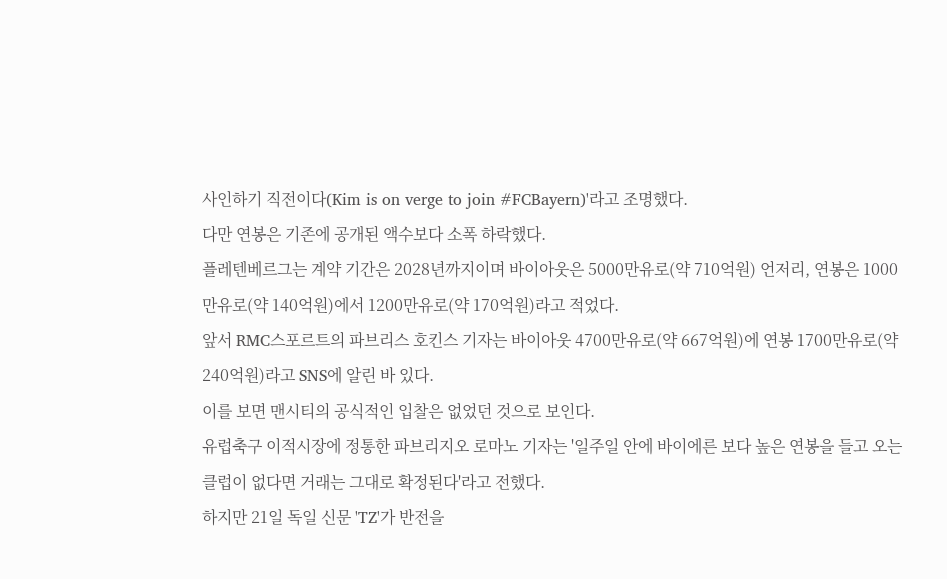사인하기 직전이다(Kim is on verge to join #FCBayern)'라고 조명했다.
다만 연봉은 기존에 공개된 액수보다 소폭 하락했다.
플레텐베르그는 계약 기간은 2028년까지이며 바이아웃은 5000만유로(약 710억원) 언저리, 연봉은 1000만유로(약 140억원)에서 1200만유로(약 170억원)라고 적었다.
앞서 RMC스포르트의 파브리스 호킨스 기자는 바이아웃 4700만유로(약 667억원)에 연봉 1700만유로(약 240억원)라고 SNS에 알린 바 있다.
이를 보면 맨시티의 공식적인 입찰은 없었던 것으로 보인다.
유럽축구 이적시장에 정통한 파브리지오 로마노 기자는 '일주일 안에 바이에른 보다 높은 연봉을 들고 오는 클럽이 없다면 거래는 그대로 확정된다'라고 전했다.
하지만 21일 독일 신문 'TZ'가 반전을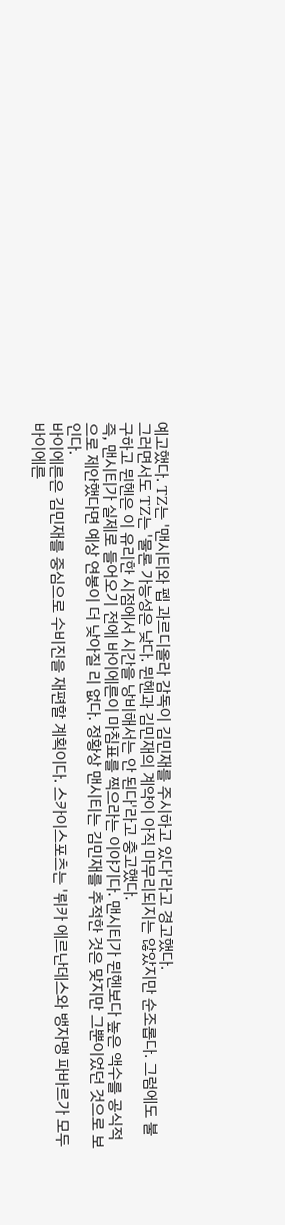예고했다. TZ는 '맨시티와 펩 과르디올라 감독이 김민재를 주시하고 있다'라고 경고했다.
그러면서도 TZ는 '물론 가능성은 낮다. 뮌헨과 김민재의 계약이 아직 마무리되지는 않았지만 순조롭다. 그럼에도 불구하고 뮌헨은 이 유리한 시점에서 시간을 낭비해서는 안 된다'라고 충고했다.
즉, 맨시티가 실제로 들어오기 전에 바이에른이 마침표를 찍으라는 이야기다. 맨시티가 뮌헨보다 높은 액수를 공식적으로 제안했다면 예상 연봉이 더 낮아질 리 없다. 정황상 맨시티는 김민재를 추적한 것은 맞지만 그뿐이었던 것으로 보인다.
바이에른은 김민재를 중심으로 수비진을 재편할 계획이다. 스카이스포츠는 '뤼카 에르난데스와 뱅자맹 파바르가 모두 바이에른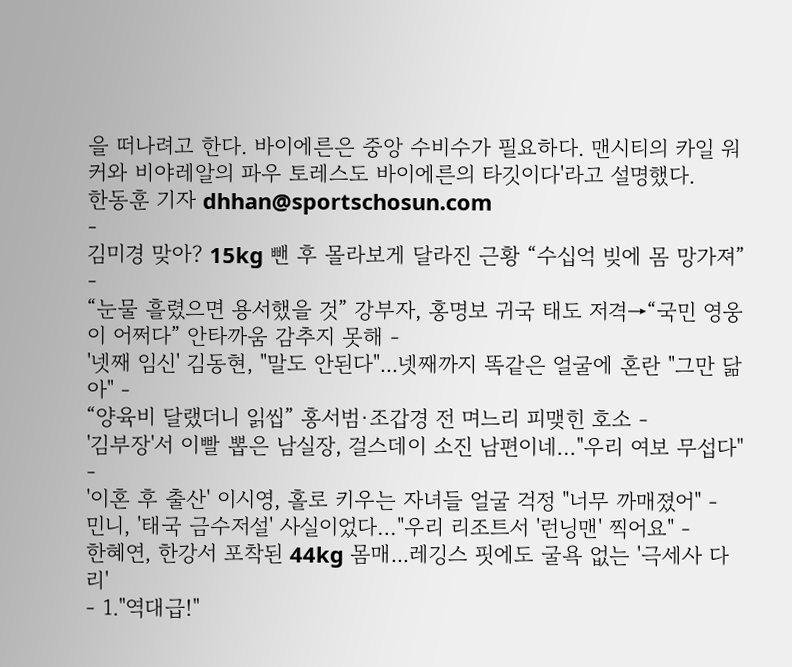을 떠나려고 한다. 바이에른은 중앙 수비수가 필요하다. 맨시티의 카일 워커와 비야레알의 파우 토레스도 바이에른의 타깃이다'라고 설명했다.
한동훈 기자 dhhan@sportschosun.com
-
김미경 맞아? 15kg 뺀 후 몰라보게 달라진 근황 “수십억 빚에 몸 망가져” -
“눈물 흘렸으면 용서했을 것” 강부자, 홍명보 귀국 태도 저격→“국민 영웅이 어쩌다” 안타까움 감추지 못해 -
'넷째 임신' 김동현, "말도 안된다"...넷째까지 똑같은 얼굴에 혼란 "그만 닮아" -
“양육비 달랬더니 읽씹” 홍서범·조갑경 전 며느리 피맺힌 호소 -
'김부장'서 이빨 뽑은 남실장, 걸스데이 소진 남편이네…"우리 여보 무섭다" -
'이혼 후 출산' 이시영, 홀로 키우는 자녀들 얼굴 걱정 "너무 까매졌어" -
민니, '태국 금수저설' 사실이었다…"우리 리조트서 '런닝맨' 찍어요" -
한혜연, 한강서 포착된 44kg 몸매...레깅스 핏에도 굴욕 없는 '극세사 다리'
- 1."역대급!"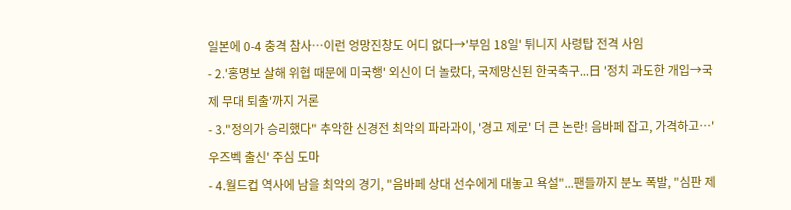일본에 0-4 충격 참사…이런 엉망진창도 어디 없다→'부임 18일' 튀니지 사령탑 전격 사임
- 2.'홍명보 살해 위협 때문에 미국행' 외신이 더 놀랐다, 국제망신된 한국축구...日 '정치 과도한 개입→국제 무대 퇴출'까지 거론
- 3."정의가 승리했다" 추악한 신경전 최악의 파라과이, '경고 제로' 더 큰 논란! 음바페 잡고, 가격하고…'우즈벡 출신' 주심 도마
- 4.월드컵 역사에 남을 최악의 경기, "음바페 상대 선수에게 대놓고 욕설"...팬들까지 분노 폭발, "심판 제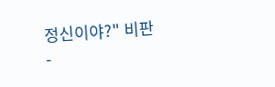정신이야?" 비판
-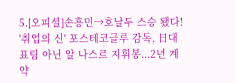5.[오피셜]손흥민→호날두 스승 됐다! '취업의 신' 포스테코글루 감독, 日대표팀 아닌 알 나스르 지휘봉...2년 계약